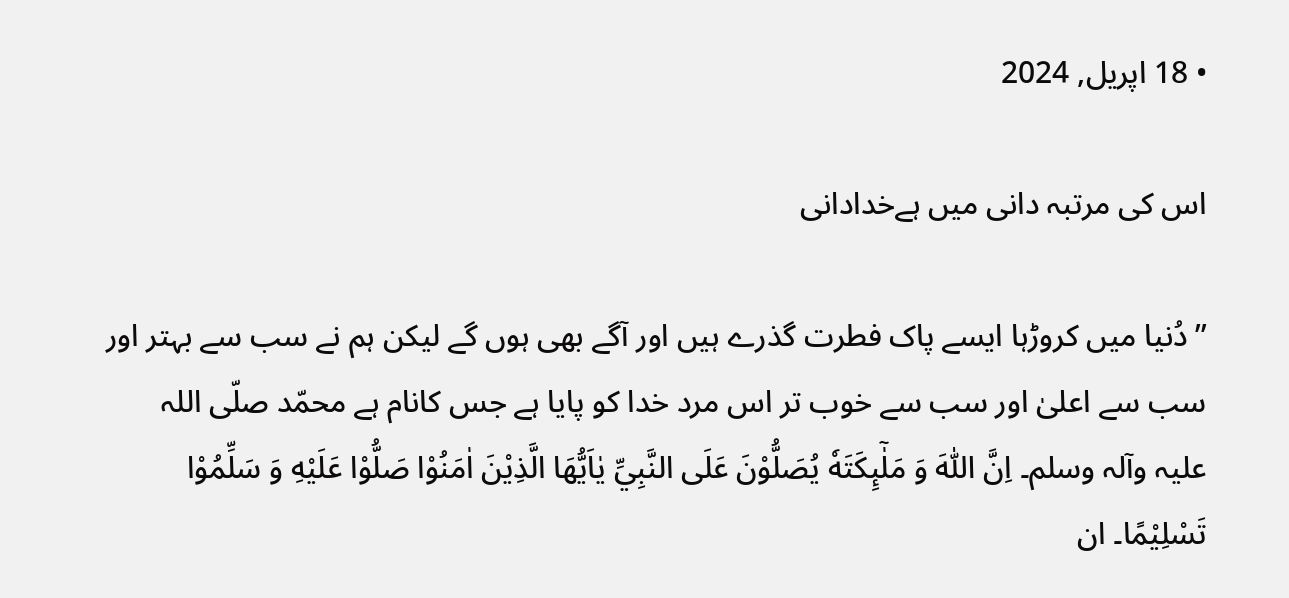• 18 اپریل, 2024

اس کی مرتبہ دانی میں ہےخدادانی

’’دُنیا میں کروڑہا ایسے پاک فطرت گذرے ہیں اور آگے بھی ہوں گے لیکن ہم نے سب سے بہتر اور سب سے اعلیٰ اور سب سے خوب تر اس مرد خدا کو پایا ہے جس کانام ہے محمّد صلّی اللہ علیہ وآلہ وسلم۔ اِنَّ اللّٰهَ وَ مَلٰٓىِٕكَتَهٗ يُصَلُّوْنَ عَلَى النَّبِيِّ يٰاَيُّهَا الَّذِيْنَ اٰمَنُوْا صَلُّوْا عَلَيْهِ وَ سَلِّمُوْا تَسْلِيْمًا۔ ان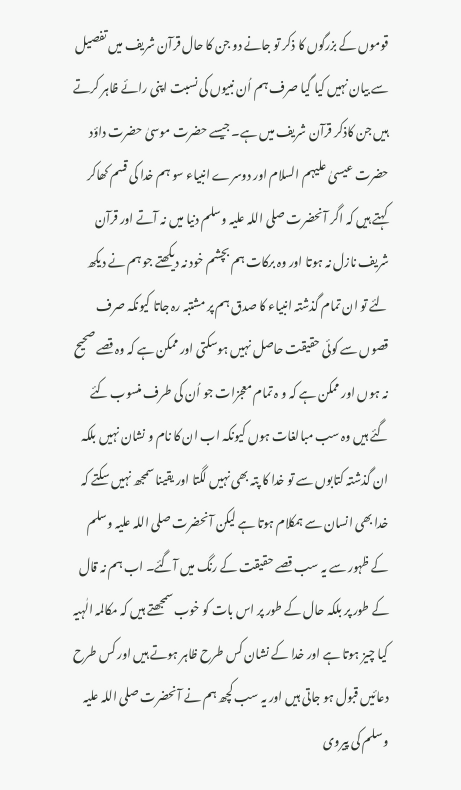قوموں کے بزرگوں کا ذکر تو جانے دو جن کا حال قرآن شریف میں تفصیل سے بیان نہیں کیا گیا صرف ہم اُن نبیوں کی نسبت اپنی رائے ظاہر کرتے ہیں جن کاذکر قرآن شریف میں ہے۔ جیسے حضرت موسیٰ حضرت داؤد حضرت عیسیٰ علیہم السلام اور دوسرے انبیاء سو ہم خدا کی قسم کھاکر کہتے ہیں کہ اگر آنحضرت صلی اللہ علیہ وسلم دنیا میں نہ آتے اور قرآن شریف نازل نہ ہوتا اور وہ برکات ہم بچشم خود نہ دیکھتے جو ہم نے دیکھ لئے تو ان تمام گذشتہ انبیاء کا صدق ہم پر مشتبہ رہ جاتا کیونکہ صرف قصوں سے کوئی حقیقت حاصل نہیں ہوسکتی اور ممکن ہے کہ وہ قصے صحیح نہ ہوں اور ممکن ہے کہ و ہ تمام معجزات جو اُن کی طرف منسوب کئے گئے ہیں وہ سب مبالغات ہوں کیونکہ اب ان کا نام و نشان نہیں بلکہ ان گذشتہ کتابوں سے تو خدا کا پتہ بھی نہیں لگتا اور یقینا سمجھ نہیں سکتے کہ خدا بھی انسان سے ہمکلام ہوتا ہے لیکن آنحضرت صلی اللہ علیہ وسلم کے ظہور سے یہ سب قصے حقیقت کے رنگ میں آگئے۔ اب ہم نہ قال کے طور پر بلکہ حال کے طور پر اس بات کو خوب سمجھتے ہیں کہ مکالمہ الٰہیہ کیا چیز ہوتا ہے اور خدا کے نشان کس طرح ظاہر ہوتے ہیں اور کس طرح دعائیں قبول ہو جاتی ہیں اور یہ سب کچھ ہم نے آنحضرت صلی اللہ علیہ وسلم کی پیروی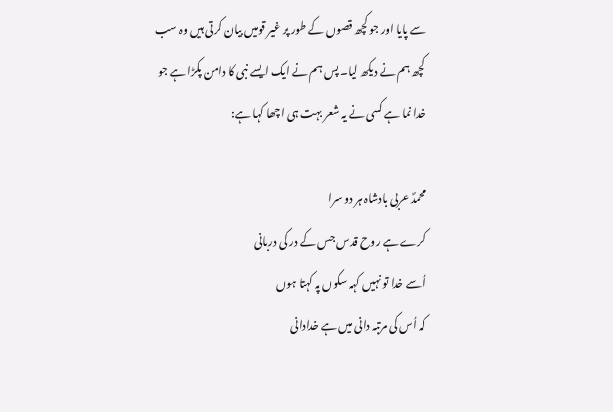سے پایا اور جو کچھ قصوں کے طور پر غیر قومیں بیان کرتی ہیں وہ سب کچھ ہم نے دیکھ لیا۔ پس ہم نے ایک ایسے نبی کا دامن پکڑا ہے جو خدا نما ہے کسی نے یہ شعر بہت ہی اچھا کہا ہے:

محمدؐ عربی بادشاہ ہر دو سرا
کرے ہے روح قدس جس کے در کی دربانی
اُسے خدا تو نہیں کہہ سکوں پہ کہتا ہوں
کہ اُس کی مرتبہ دانی میں ہے خدادانی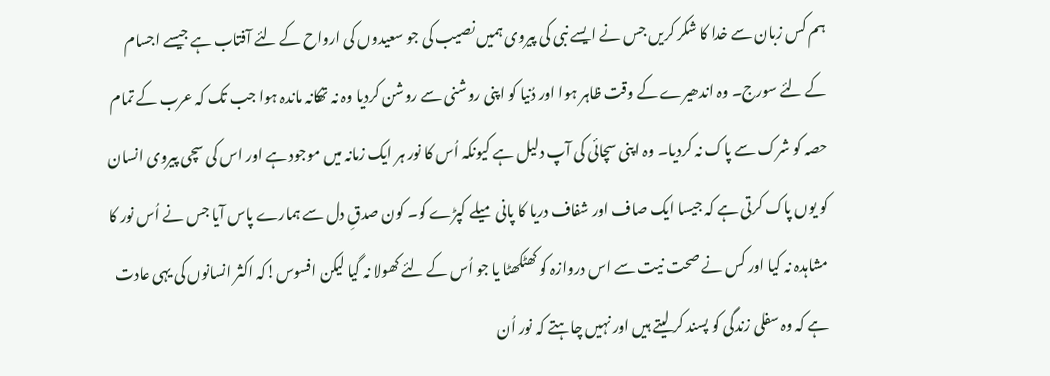ہم کس زبان سے خدا کا شکر کریں جس نے ایسے نبی کی پیروی ہمیں نصیب کی جو سعیدوں کی ارواح کے لئے آفتاب ہے جیسے اجسام کے لئے سورج۔ وہ اندھیرے کے وقت ظاہر ہوا اور دُنیا کو اپنی روشنی سے روشن کردیا وہ نہ تھکانہ ماندہ ہوا جب تک کہ عرب کے تمام حصہ کو شرک سے پاک نہ کردیا۔ وہ اپنی سچائی کی آپ دلیل ہے کیونکہ اُس کا نور ہر ایک زمانہ میں موجود ہے اور اس کی سچی پیروی انسان کو یوں پاک کرتی ہے کہ جیسا ایک صاف اور شفاف دریا کا پانی میلے کپڑے کو۔ کون صدقِ دل سے ہمارے پاس آیا جس نے اُس نور کا مشاہدہ نہ کیا اور کس نے صحت نیت سے اس دروازہ کو کھٹکھٹا یا جو اُس کے لئے کھولا نہ گیا لیکن افسوس!کہ اکثر انسانوں کی یہی عادت ہے کہ وہ سفلی زندگی کو پسند کر لیتے ہیں اور نہیں چاہتے کہ نور اُن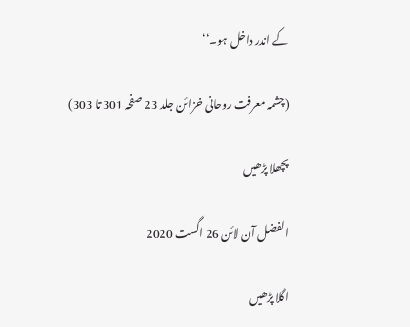کے اندر داخل ہو۔‘‘

(چشمہ معرفت روحانی خزائن جلد 23 صفحہ 301 تا 303)

پچھلا پڑھیں

الفضل آن لائن 26 اگست 2020

اگلا پڑھیں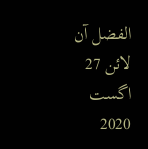الفضل آن لائن 27 اگست 2020